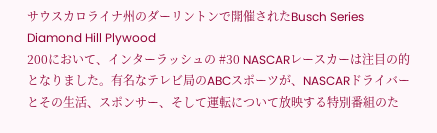サウスカロライナ州のダーリントンで開催されたBusch Series Diamond Hill Plywood
200において、インターラッシュの #30 NASCARレースカーは注目の的となりました。有名なテレビ局のABCスポーツが、NASCARドライバーとその生活、スポンサー、そして運転について放映する特別番組のた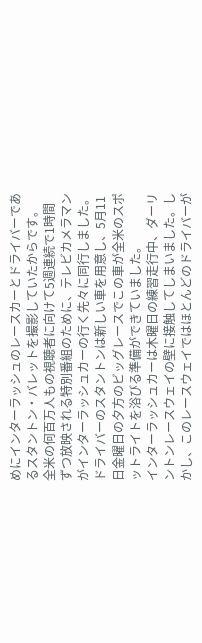めにインターラッシュのレースカーとドライバーであるスタントン・バレットを撮影していたからです。
全米の何百万人もの視聴者に向けて5週連続で1時間ずつ放映される特別番組のために、テレビカメラマンがインターラッシュカーの行く先々に同行しました。ドライバーのスタントンは新しい車を用意し、5月11日金曜日の夕方のビッグレースでこの車が全米のスポットライトを浴びる準備ができていました。
インターラッシュカーは木曜日の練習走行中、ダーリントンレースウェイの壁に接触してしまいました。しかし、このレースウェイではほとんどのドライバーが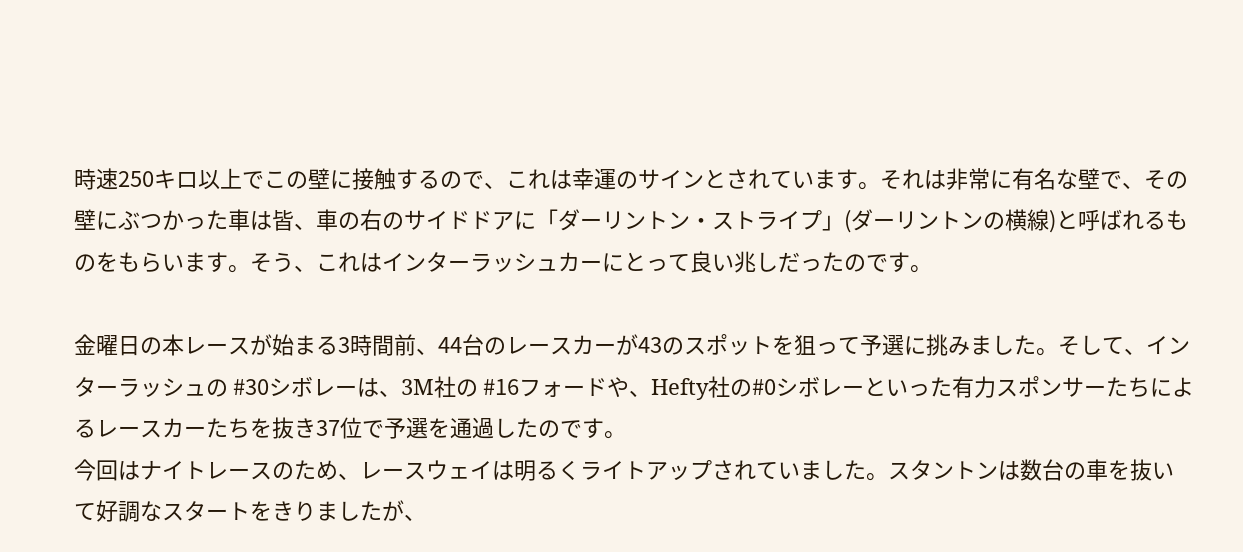時速250キロ以上でこの壁に接触するので、これは幸運のサインとされています。それは非常に有名な壁で、その壁にぶつかった車は皆、車の右のサイドドアに「ダーリントン・ストライプ」(ダーリントンの横線)と呼ばれるものをもらいます。そう、これはインターラッシュカーにとって良い兆しだったのです。

金曜日の本レースが始まる3時間前、44台のレースカーが43のスポットを狙って予選に挑みました。そして、インターラッシュの #30シボレーは、3M社の #16フォードや、Hefty社の#0シボレーといった有力スポンサーたちによるレースカーたちを抜き37位で予選を通過したのです。
今回はナイトレースのため、レースウェイは明るくライトアップされていました。スタントンは数台の車を抜いて好調なスタートをきりましたが、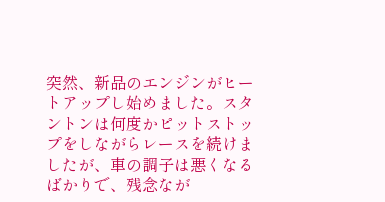突然、新品のエンジンがヒートアップし始めました。スタントンは何度かピットストップをしながらレースを続けましたが、車の調子は悪くなるばかりで、残念なが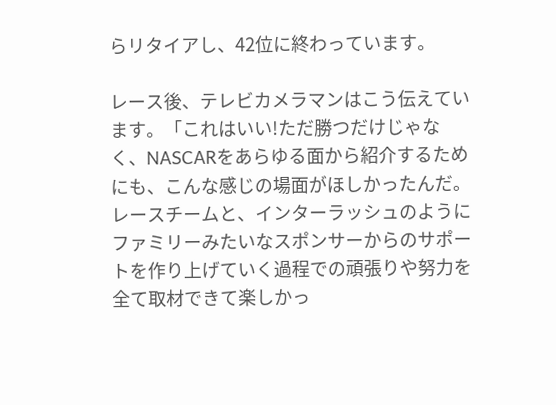らリタイアし、42位に終わっています。

レース後、テレビカメラマンはこう伝えています。「これはいい!ただ勝つだけじゃなく、NASCARをあらゆる面から紹介するためにも、こんな感じの場面がほしかったんだ。レースチームと、インターラッシュのようにファミリーみたいなスポンサーからのサポートを作り上げていく過程での頑張りや努力を全て取材できて楽しかっ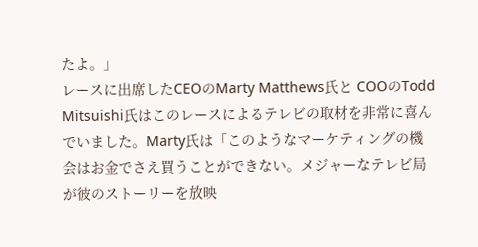たよ。」
レースに出席したCEOのMarty Matthews氏と COOのTodd Mitsuishi氏はこのレースによるテレビの取材を非常に喜んでいました。Marty氏は「このようなマーケティングの機会はお金でさえ買うことができない。メジャーなテレビ局が彼のストーリーを放映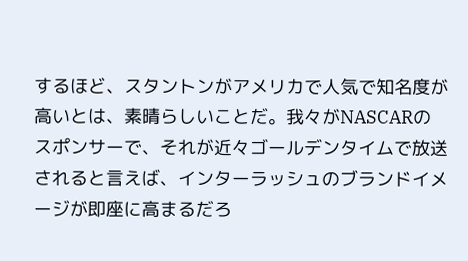するほど、スタントンがアメリカで人気で知名度が高いとは、素晴らしいことだ。我々がNASCARのスポンサーで、それが近々ゴールデンタイムで放送されると言えば、インターラッシュのブランドイメージが即座に高まるだろ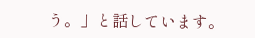う。」と話しています。